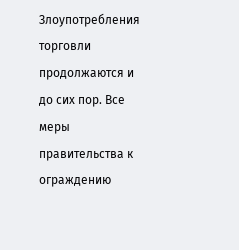Злоупотребления торговли продолжаются и до сих пор. Все меры правительства к ограждению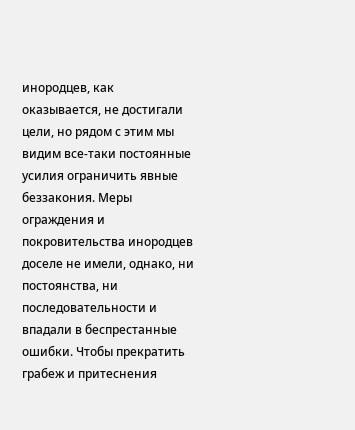инородцев, как оказывается, не достигали цели, но рядом с этим мы видим все-таки постоянные усилия ограничить явные беззакония. Меры ограждения и покровительства инородцев доселе не имели, однако, ни постоянства, ни последовательности и впадали в беспрестанные ошибки. Чтобы прекратить грабеж и притеснения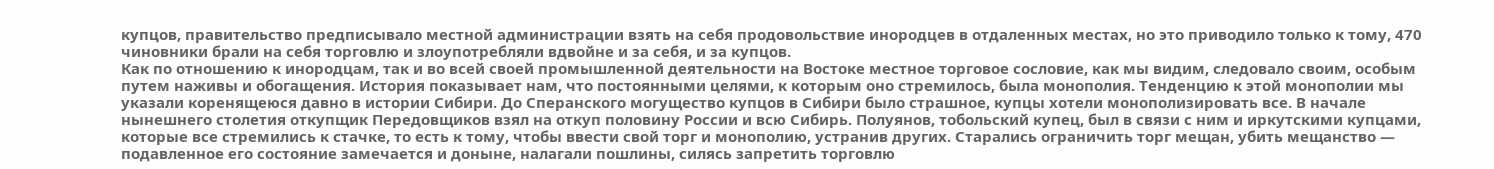купцов, правительство предписывало местной администрации взять на себя продовольствие инородцев в отдаленных местах, но это приводило только к тому, 470 чиновники брали на себя торговлю и злоупотребляли вдвойне и за себя, и за купцов.
Как по отношению к инородцам, так и во всей своей промышленной деятельности на Востоке местное торговое сословие, как мы видим, следовало своим, особым путем наживы и обогащения. История показывает нам, что постоянными целями, к которым оно стремилось, была монополия. Тенденцию к этой монополии мы указали коренящеюся давно в истории Сибири. До Сперанского могущество купцов в Сибири было страшное, купцы хотели монополизировать все. В начале нынешнего столетия откупщик Передовщиков взял на откуп половину России и всю Сибирь. Полуянов, тобольский купец, был в связи с ним и иркутскими купцами, которые все стремились к стачке, то есть к тому, чтобы ввести свой торг и монополию, устранив других. Старались ограничить торг мещан, убить мещанство — подавленное его состояние замечается и доныне, налагали пошлины, силясь запретить торговлю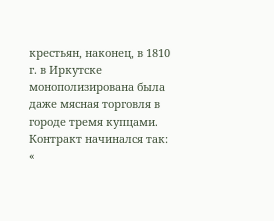крестьян, наконец, в 1810 г. в Иркутске монополизирована была даже мясная торговля в городе тремя купцами. Контракт начинался так: «